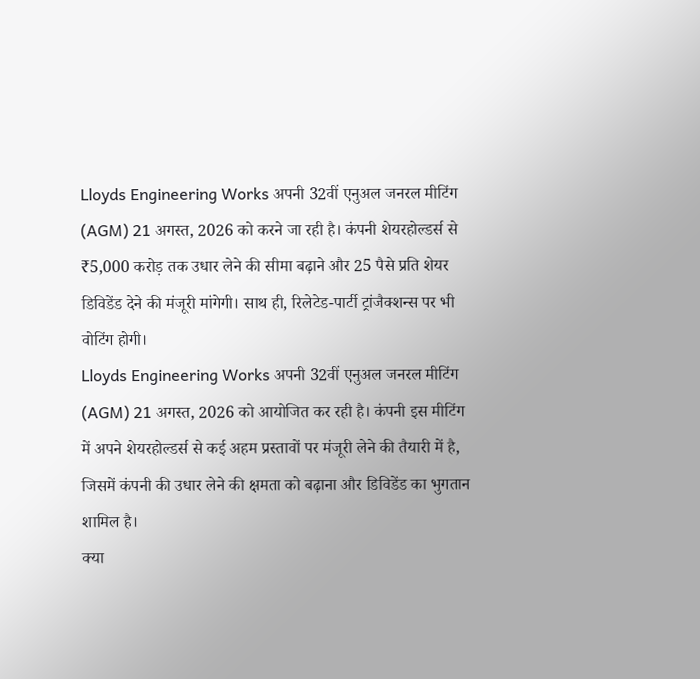Lloyds Engineering Works अपनी 32वीं एनुअल जनरल मीटिंग (AGM) 21 अगस्त, 2026 को करने जा रही है। कंपनी शेयरहोल्डर्स से ₹5,000 करोड़ तक उधार लेने की सीमा बढ़ाने और 25 पैसे प्रति शेयर डिविडेंड देने की मंजूरी मांगेगी। साथ ही, रिलेटेड-पार्टी ट्रांजैक्शन्स पर भी वोटिंग होगी।
Lloyds Engineering Works अपनी 32वीं एनुअल जनरल मीटिंग (AGM) 21 अगस्त, 2026 को आयोजित कर रही है। कंपनी इस मीटिंग में अपने शेयरहोल्डर्स से कई अहम प्रस्तावों पर मंजूरी लेने की तैयारी में है, जिसमें कंपनी की उधार लेने की क्षमता को बढ़ाना और डिविडेंड का भुगतान शामिल है।
क्या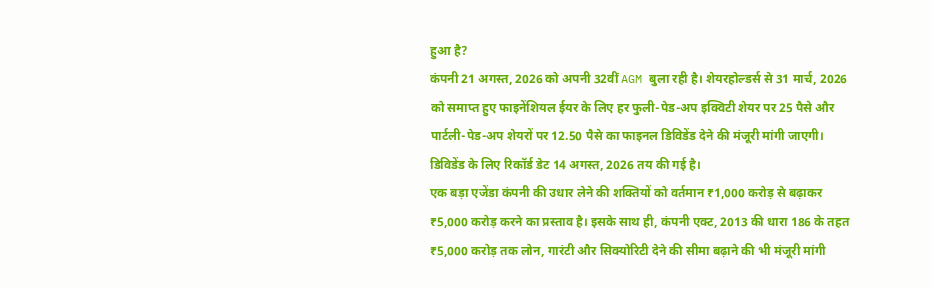हुआ है?
कंपनी 21 अगस्त, 2026 को अपनी 32वीं AGM बुला रही है। शेयरहोल्डर्स से 31 मार्च, 2026 को समाप्त हुए फाइनेंशियल ईयर के लिए हर फुली-पेड-अप इक्विटी शेयर पर 25 पैसे और पार्टली-पेड-अप शेयरों पर 12.50 पैसे का फाइनल डिविडेंड देने की मंजूरी मांगी जाएगी। डिविडेंड के लिए रिकॉर्ड डेट 14 अगस्त, 2026 तय की गई है।
एक बड़ा एजेंडा कंपनी की उधार लेने की शक्तियों को वर्तमान ₹1,000 करोड़ से बढ़ाकर ₹5,000 करोड़ करने का प्रस्ताव है। इसके साथ ही, कंपनी एक्ट, 2013 की धारा 186 के तहत ₹5,000 करोड़ तक लोन, गारंटी और सिक्योरिटी देने की सीमा बढ़ाने की भी मंजूरी मांगी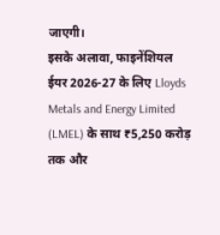जाएगी।
इसके अलावा, फाइनेंशियल ईयर 2026-27 के लिए Lloyds Metals and Energy Limited (LMEL) के साथ ₹5,250 करोड़ तक और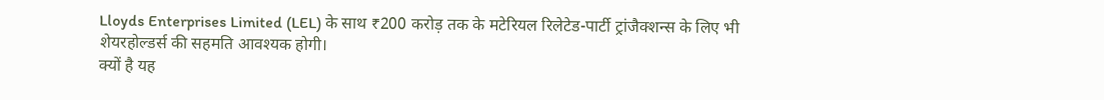Lloyds Enterprises Limited (LEL) के साथ ₹200 करोड़ तक के मटेरियल रिलेटेड-पार्टी ट्रांजैक्शन्स के लिए भी शेयरहोल्डर्स की सहमति आवश्यक होगी।
क्यों है यह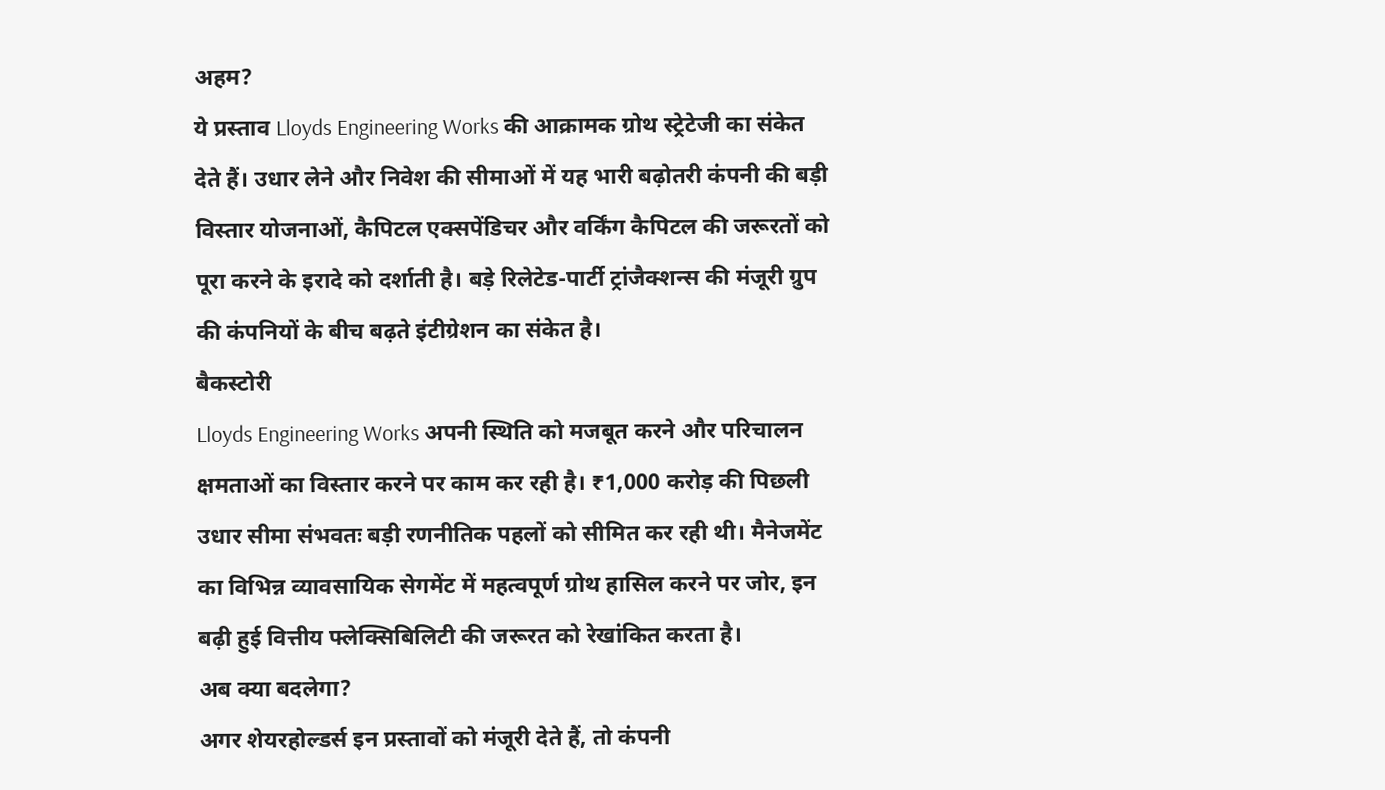अहम?
ये प्रस्ताव Lloyds Engineering Works की आक्रामक ग्रोथ स्ट्रेटेजी का संकेत देते हैं। उधार लेने और निवेश की सीमाओं में यह भारी बढ़ोतरी कंपनी की बड़ी विस्तार योजनाओं, कैपिटल एक्सपेंडिचर और वर्किंग कैपिटल की जरूरतों को पूरा करने के इरादे को दर्शाती है। बड़े रिलेटेड-पार्टी ट्रांजैक्शन्स की मंजूरी ग्रुप की कंपनियों के बीच बढ़ते इंटीग्रेशन का संकेत है।
बैकस्टोरी
Lloyds Engineering Works अपनी स्थिति को मजबूत करने और परिचालन क्षमताओं का विस्तार करने पर काम कर रही है। ₹1,000 करोड़ की पिछली उधार सीमा संभवतः बड़ी रणनीतिक पहलों को सीमित कर रही थी। मैनेजमेंट का विभिन्न व्यावसायिक सेगमेंट में महत्वपूर्ण ग्रोथ हासिल करने पर जोर, इन बढ़ी हुई वित्तीय फ्लेक्सिबिलिटी की जरूरत को रेखांकित करता है।
अब क्या बदलेगा?
अगर शेयरहोल्डर्स इन प्रस्तावों को मंजूरी देते हैं, तो कंपनी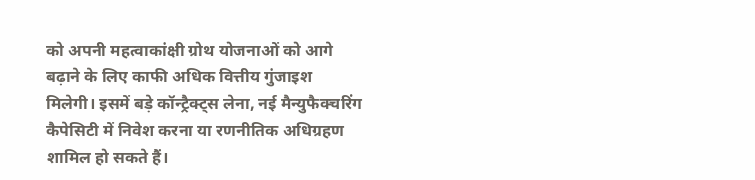को अपनी महत्वाकांक्षी ग्रोथ योजनाओं को आगे बढ़ाने के लिए काफी अधिक वित्तीय गुंजाइश मिलेगी। इसमें बड़े कॉन्ट्रैक्ट्स लेना, नई मैन्युफैक्चरिंग कैपेसिटी में निवेश करना या रणनीतिक अधिग्रहण शामिल हो सकते हैं।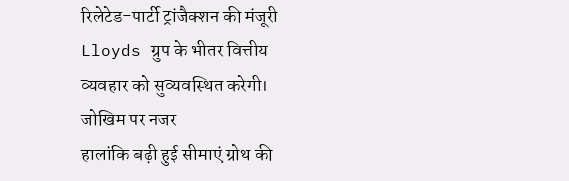रिलेटेड-पार्टी ट्रांजैक्शन की मंजूरी Lloyds ग्रुप के भीतर वित्तीय व्यवहार को सुव्यवस्थित करेगी।
जोखिम पर नजर
हालांकि बढ़ी हुई सीमाएं ग्रोथ की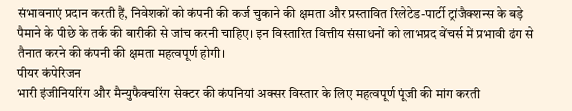संभावनाएं प्रदान करती हैं, निवेशकों को कंपनी की कर्ज चुकाने की क्षमता और प्रस्तावित रिलेटेड-पार्टी ट्रांजैक्शन्स के बड़े पैमाने के पीछे के तर्क की बारीकी से जांच करनी चाहिए। इन विस्तारित वित्तीय संसाधनों को लाभप्रद वेंचर्स में प्रभावी ढंग से तैनात करने की कंपनी की क्षमता महत्वपूर्ण होगी।
पीयर कंपेरिजन
भारी इंजीनियरिंग और मैन्युफैक्चरिंग सेक्टर की कंपनियां अक्सर विस्तार के लिए महत्वपूर्ण पूंजी की मांग करती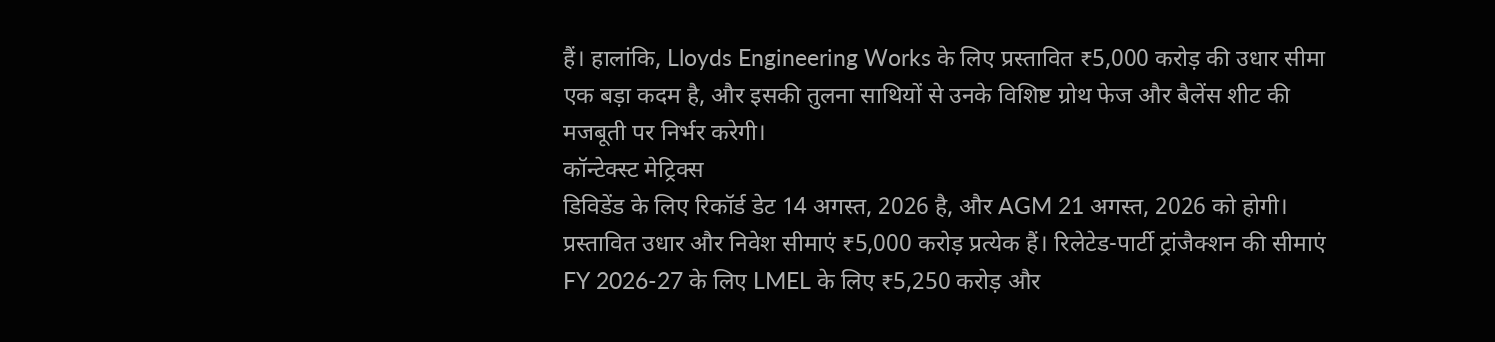हैं। हालांकि, Lloyds Engineering Works के लिए प्रस्तावित ₹5,000 करोड़ की उधार सीमा एक बड़ा कदम है, और इसकी तुलना साथियों से उनके विशिष्ट ग्रोथ फेज और बैलेंस शीट की मजबूती पर निर्भर करेगी।
कॉन्टेक्स्ट मेट्रिक्स
डिविडेंड के लिए रिकॉर्ड डेट 14 अगस्त, 2026 है, और AGM 21 अगस्त, 2026 को होगी। प्रस्तावित उधार और निवेश सीमाएं ₹5,000 करोड़ प्रत्येक हैं। रिलेटेड-पार्टी ट्रांजैक्शन की सीमाएं FY 2026-27 के लिए LMEL के लिए ₹5,250 करोड़ और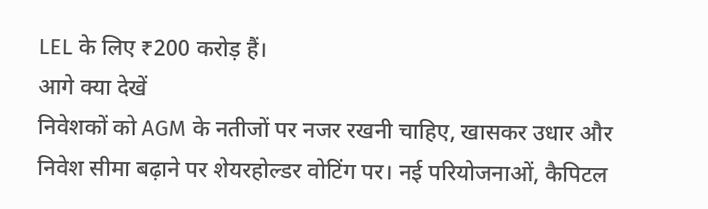LEL के लिए ₹200 करोड़ हैं।
आगे क्या देखें
निवेशकों को AGM के नतीजों पर नजर रखनी चाहिए, खासकर उधार और निवेश सीमा बढ़ाने पर शेयरहोल्डर वोटिंग पर। नई परियोजनाओं, कैपिटल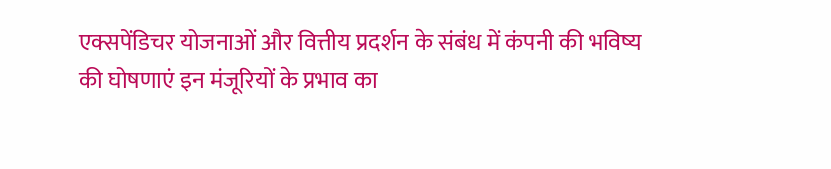एक्सपेंडिचर योजनाओं और वित्तीय प्रदर्शन के संबंध में कंपनी की भविष्य की घोषणाएं इन मंजूरियों के प्रभाव का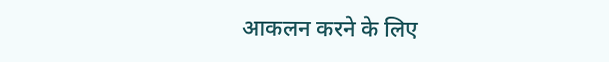आकलन करने के लिए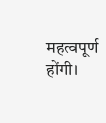महत्वपूर्ण होंगी।